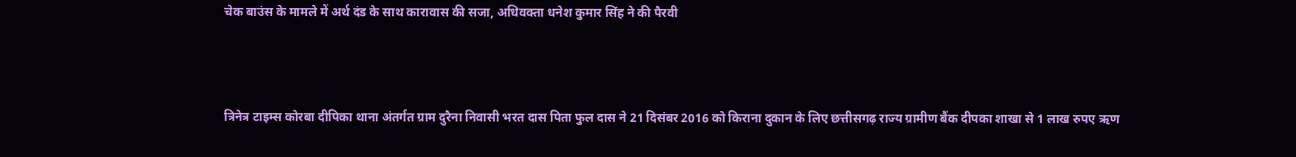चेक बाउंस के मामले में अर्थ दंड के साथ कारावास की सजा, अधिवक्ता धनेश कुमार सिंह ने की पैरवी



त्रिनेत्र टाइम्स कोरबा दीपिका थाना अंतर्गत ग्राम दुरैना निवासी भरत दास पिता फुल दास ने 21 दिसंबर 2016 को किराना दुकान के लिए छत्तीसगढ़ राज्य ग्रामीण बैंक दीपका शाखा से 1 लाख रुपए ऋण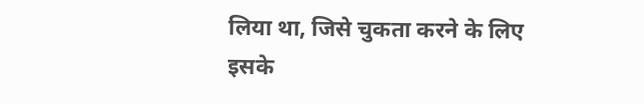लिया था, जिसे चुकता करने के लिए इसके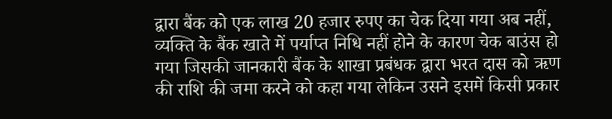द्वारा बैंक को एक लाख 20 हजार रुपए का चेक दिया गया अब नहीं, व्यक्ति के बैंक खाते में पर्याप्त निधि नहीं होने के कारण चेक बाउंस हो गया जिसकी जानकारी बैंक के शाखा प्रबंधक द्वारा भरत दास को ऋण की राशि की जमा करने को कहा गया लेकिन उसने इसमें किसी प्रकार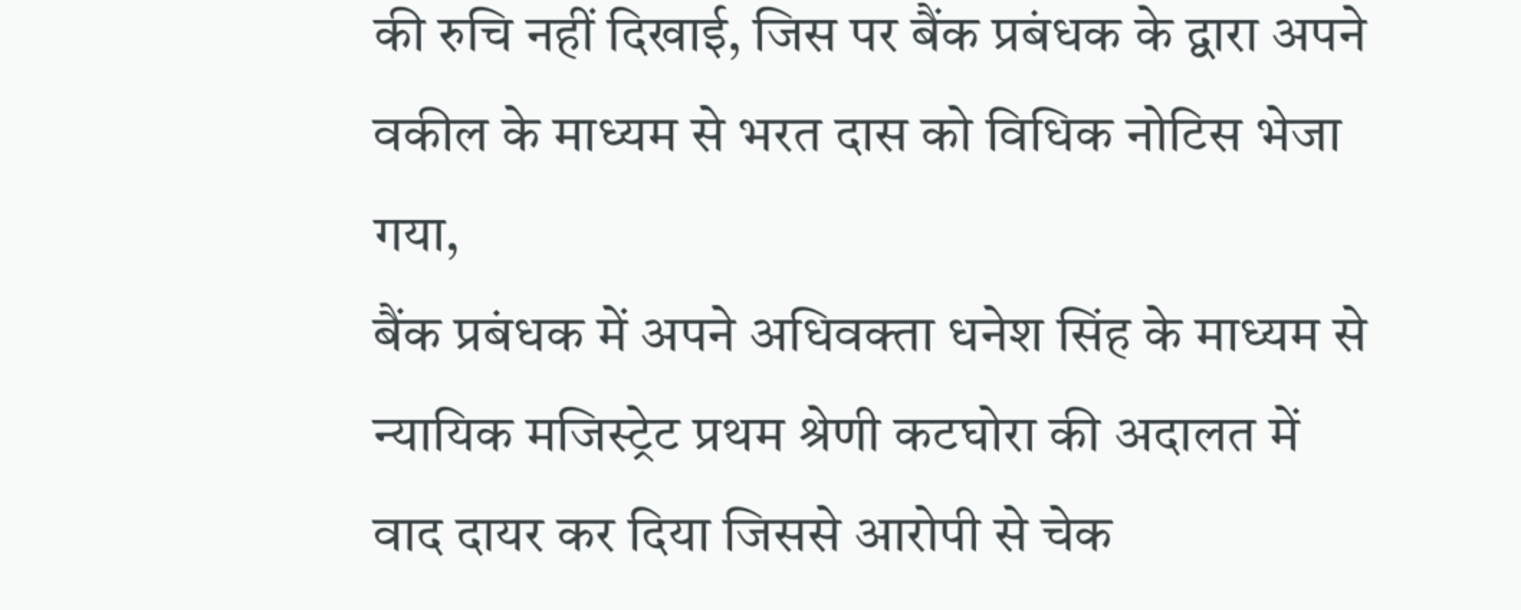की रुचि नहीं दिखाई, जिस पर बैंक प्रबंधक के द्वारा अपने वकील के माध्यम से भरत दास को विधिक नोटिस भेजा गया,
बैंक प्रबंधक में अपने अधिवक्ता धनेश सिंह के माध्यम से न्यायिक मजिस्ट्रेट प्रथम श्रेणी कटघोरा की अदालत में वाद दायर कर दिया जिससे आरोपी से चेक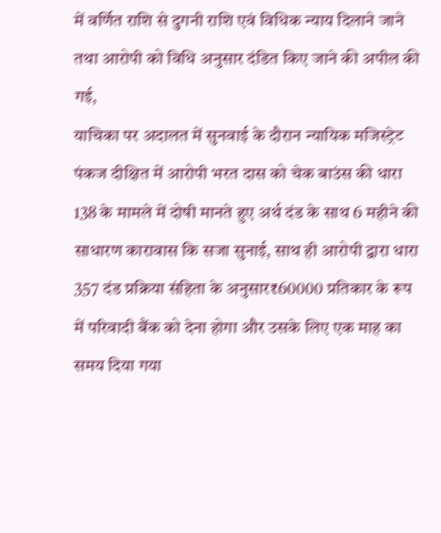में वर्णित राशि से दुगनी राशि एवं विधिक न्याय दिलाने जाने तथा आरोपी को विधि अनुसार दंडित किए जाने की अपील की गई,
याचिका पर अदालत में सुनवाई के दौरान न्यायिक मजिस्ट्रेट पंकज दीक्षित में आरोपी भरत दास को चेक बाउंस की धारा 138 के मामले में दोषी मानते हुए अर्थ दंड के साथ 6 महीने की साधारण कारावास कि सजा सुनाई, साथ ही आरोपी द्वारा धारा 357 दंड प्रक्रिया संहिता के अनुसार₹60000 प्रतिकार के रूप में परिवादी बैंक को देना होगा और उसके लिए एक माह का समय दिया गया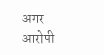अगर आरोपी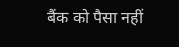बैंक को पैसा नहीं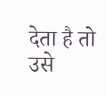देता है तो उसे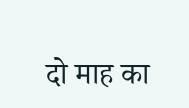दो माह का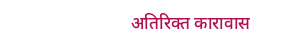अतिरिक्त कारावास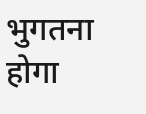भुगतना होगा